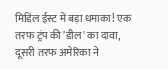मिडिल ईस्ट में बड़ा धमाका! एक तरफ ट्रंप की 'डील' का दावा, दूसरी तरफ अमेरिका ने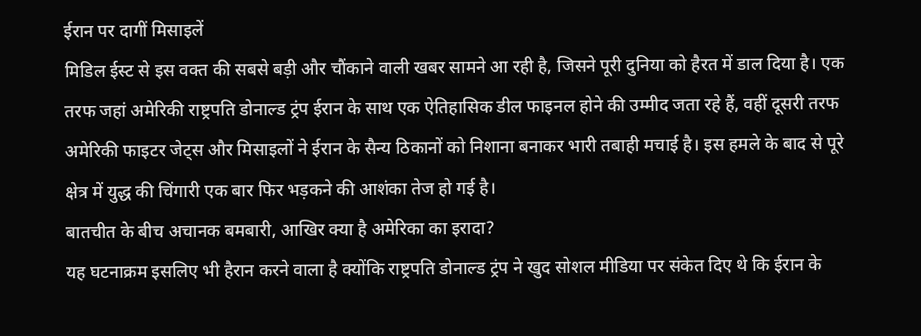ईरान पर दागीं मिसाइलें
मिडिल ईस्ट से इस वक्त की सबसे बड़ी और चौंकाने वाली खबर सामने आ रही है, जिसने पूरी दुनिया को हैरत में डाल दिया है। एक तरफ जहां अमेरिकी राष्ट्रपति डोनाल्ड ट्रंप ईरान के साथ एक ऐतिहासिक डील फाइनल होने की उम्मीद जता रहे हैं, वहीं दूसरी तरफ अमेरिकी फाइटर जेट्स और मिसाइलों ने ईरान के सैन्य ठिकानों को निशाना बनाकर भारी तबाही मचाई है। इस हमले के बाद से पूरे क्षेत्र में युद्ध की चिंगारी एक बार फिर भड़कने की आशंका तेज हो गई है।
बातचीत के बीच अचानक बमबारी, आखिर क्या है अमेरिका का इरादा?
यह घटनाक्रम इसलिए भी हैरान करने वाला है क्योंकि राष्ट्रपति डोनाल्ड ट्रंप ने खुद सोशल मीडिया पर संकेत दिए थे कि ईरान के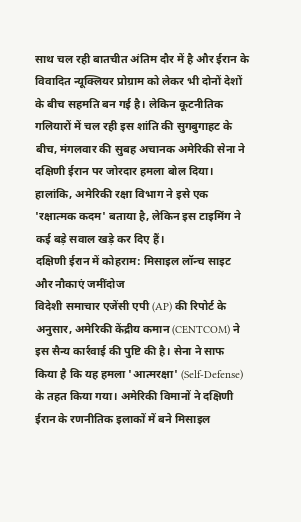साथ चल रही बातचीत अंतिम दौर में है और ईरान के विवादित न्यूक्लियर प्रोग्राम को लेकर भी दोनों देशों के बीच सहमति बन गई है। लेकिन कूटनीतिक गलियारों में चल रही इस शांति की सुगबुगाहट के बीच, मंगलवार की सुबह अचानक अमेरिकी सेना ने दक्षिणी ईरान पर जोरदार हमला बोल दिया। हालांकि, अमेरिकी रक्षा विभाग ने इसे एक 'रक्षात्मक कदम' बताया है, लेकिन इस टाइमिंग ने कई बड़े सवाल खड़े कर दिए हैं।
दक्षिणी ईरान में कोहराम: मिसाइल लॉन्च साइट और नौकाएं जमींदोज
विदेशी समाचार एजेंसी एपी (AP) की रिपोर्ट के अनुसार, अमेरिकी केंद्रीय कमान (CENTCOM) ने इस सैन्य कार्रवाई की पुष्टि की है। सेना ने साफ किया है कि यह हमला 'आत्मरक्षा' (Self-Defense) के तहत किया गया। अमेरिकी विमानों ने दक्षिणी ईरान के रणनीतिक इलाकों में बने मिसाइल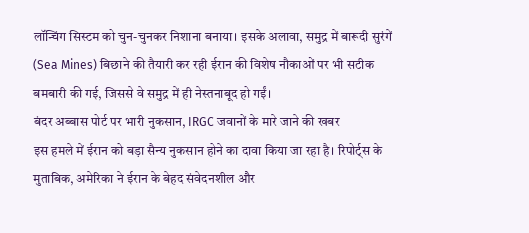लॉन्चिंग सिस्टम को चुन-चुनकर निशाना बनाया। इसके अलावा, समुद्र में बारूदी सुरंगें (Sea Mines) बिछाने की तैयारी कर रही ईरान की विशेष नौकाओं पर भी सटीक बमबारी की गई, जिससे वे समुद्र में ही नेस्तनाबूद हो गईं।
बंदर अब्बास पोर्ट पर भारी नुकसान, IRGC जवानों के मारे जाने की खबर
इस हमले में ईरान को बड़ा सैन्य नुकसान होने का दावा किया जा रहा है। रिपोर्ट्स के मुताबिक, अमेरिका ने ईरान के बेहद संवेदनशील और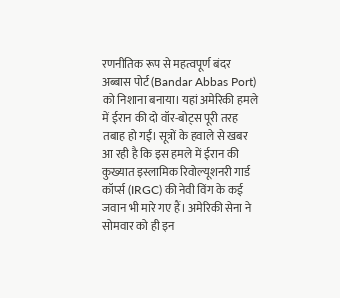रणनीतिक रूप से महत्वपूर्ण बंदर अब्बास पोर्ट (Bandar Abbas Port) को निशाना बनाया। यहां अमेरिकी हमले में ईरान की दो वॉर-बोट्स पूरी तरह तबाह हो गईं। सूत्रों के हवाले से खबर आ रही है कि इस हमले में ईरान की कुख्यात इस्लामिक रिवोल्यूशनरी गार्ड कॉर्प्स (IRGC) की नेवी विंग के कई जवान भी मारे गए हैं। अमेरिकी सेना ने सोमवार को ही इन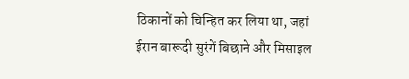ठिकानों को चिन्हित कर लिया था, जहां ईरान बारूदी सुरंगें बिछाने और मिसाइल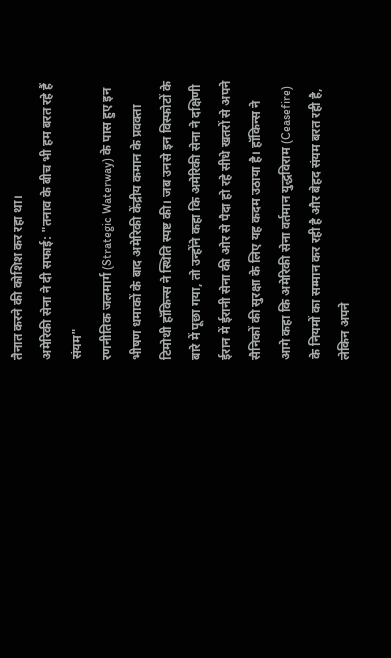तैनात करने की कोशिश कर रहा था।
अमेरिकी सेना ने दी सफाई: "तनाव के बीच भी हम बरत रहे हैं संयम"
रणनीतिक जलमार्ग (Strategic Waterway) के पास हुए इन भीषण धमाकों के बाद अमेरिकी केंद्रीय कमान के प्रवक्ता टिमोथी हॉकिन्स ने स्थिति स्पष्ट की। जब उनसे इन विस्फोटों के बारे में पूछा गया, तो उन्होंने कहा कि अमेरिकी सेना ने दक्षिणी ईरान में ईरानी सेना की ओर से पैदा हो रहे सीधे खतरों से अपने सैनिकों की सुरक्षा के लिए यह कदम उठाया है। हॉकिन्स ने आगे कहा कि अमेरिकी सेना वर्तमान युद्धविराम (Ceasefire) के नियमों का सम्मान कर रही है और बेहद संयम बरत रही है, लेकिन अपने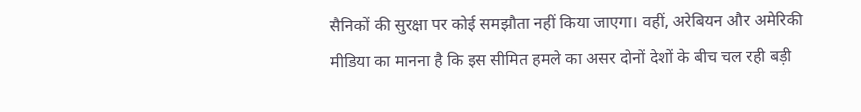सैनिकों की सुरक्षा पर कोई समझौता नहीं किया जाएगा। वहीं, अरेबियन और अमेरिकी मीडिया का मानना है कि इस सीमित हमले का असर दोनों देशों के बीच चल रही बड़ी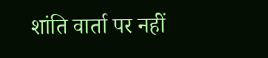शांति वार्ता पर नहीं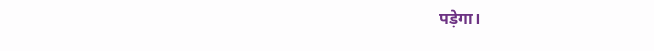पड़ेगा।